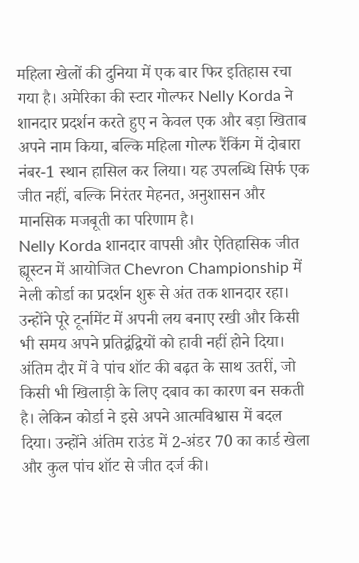महिला खेलों की दुनिया में एक बार फिर इतिहास रचा गया है। अमेरिका की स्टार गोल्फर Nelly Korda ने शानदार प्रदर्शन करते हुए न केवल एक और बड़ा खिताब अपने नाम किया, बल्कि महिला गोल्फ रैंकिंग में दोबारा नंबर-1 स्थान हासिल कर लिया। यह उपलब्धि सिर्फ एक जीत नहीं, बल्कि निरंतर मेहनत, अनुशासन और मानसिक मजबूती का परिणाम है।
Nelly Korda शानदार वापसी और ऐतिहासिक जीत
ह्यूस्टन में आयोजित Chevron Championship में नेली कोर्डा का प्रदर्शन शुरू से अंत तक शानदार रहा। उन्होंने पूरे टूर्नामेंट में अपनी लय बनाए रखी और किसी भी समय अपने प्रतिद्वंद्वियों को हावी नहीं होने दिया। अंतिम दौर में वे पांच शॉट की बढ़त के साथ उतरीं, जो किसी भी खिलाड़ी के लिए दबाव का कारण बन सकती है। लेकिन कोर्डा ने इसे अपने आत्मविश्वास में बदल दिया। उन्होंने अंतिम राउंड में 2-अंडर 70 का कार्ड खेला और कुल पांच शॉट से जीत दर्ज की।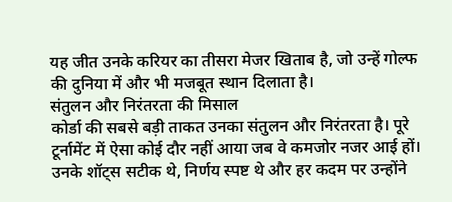यह जीत उनके करियर का तीसरा मेजर खिताब है, जो उन्हें गोल्फ की दुनिया में और भी मजबूत स्थान दिलाता है।
संतुलन और निरंतरता की मिसाल
कोर्डा की सबसे बड़ी ताकत उनका संतुलन और निरंतरता है। पूरे टूर्नामेंट में ऐसा कोई दौर नहीं आया जब वे कमजोर नजर आई हों। उनके शॉट्स सटीक थे, निर्णय स्पष्ट थे और हर कदम पर उन्होंने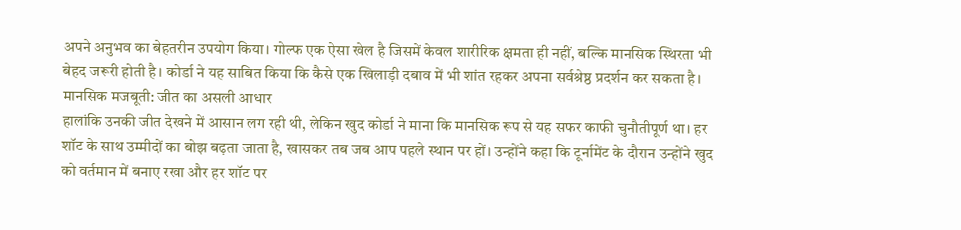अपने अनुभव का बेहतरीन उपयोग किया। गोल्फ एक ऐसा खेल है जिसमें केवल शारीरिक क्षमता ही नहीं, बल्कि मानसिक स्थिरता भी बेहद जरूरी होती है। कोर्डा ने यह साबित किया कि कैसे एक खिलाड़ी दबाव में भी शांत रहकर अपना सर्वश्रेष्ठ प्रदर्शन कर सकता है।
मानसिक मजबूती: जीत का असली आधार
हालांकि उनकी जीत देखने में आसान लग रही थी, लेकिन खुद कोर्डा ने माना कि मानसिक रूप से यह सफर काफी चुनौतीपूर्ण था। हर शॉट के साथ उम्मीदों का बोझ बढ़ता जाता है, खासकर तब जब आप पहले स्थान पर हों। उन्होंने कहा कि टूर्नामेंट के दौरान उन्होंने खुद को वर्तमान में बनाए रखा और हर शॉट पर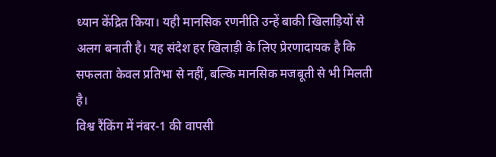ध्यान केंद्रित किया। यही मानसिक रणनीति उन्हें बाकी खिलाड़ियों से अलग बनाती है। यह संदेश हर खिलाड़ी के लिए प्रेरणादायक है कि सफलता केवल प्रतिभा से नहीं, बल्कि मानसिक मजबूती से भी मिलती है।
विश्व रैंकिंग में नंबर-1 की वापसी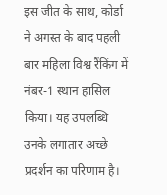इस जीत के साथ, कोर्डा ने अगस्त के बाद पहली बार महिला विश्व रैंकिंग में नंबर-1 स्थान हासिल किया। यह उपलब्धि उनके लगातार अच्छे प्रदर्शन का परिणाम है।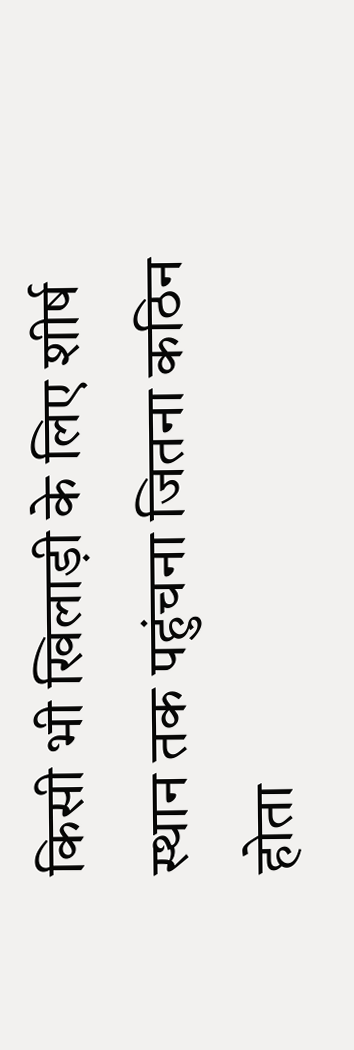किसी भी खिलाड़ी के लिए शीर्ष स्थान तक पहुंचना जितना कठिन होता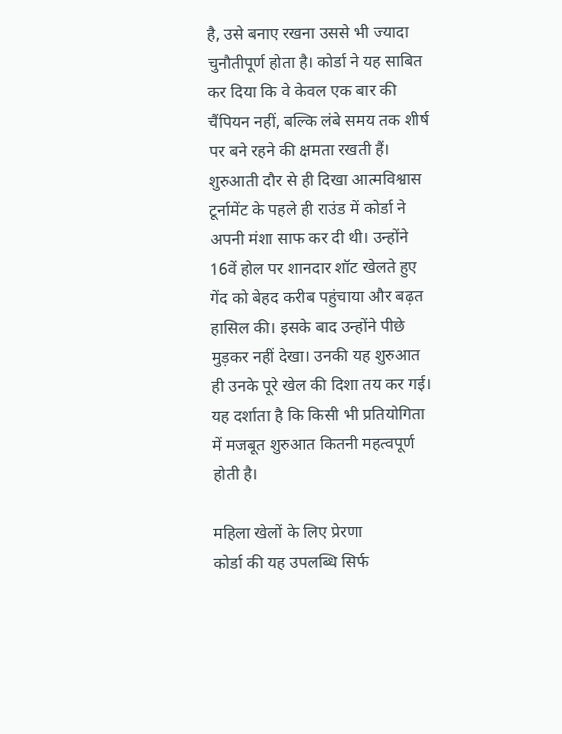है, उसे बनाए रखना उससे भी ज्यादा चुनौतीपूर्ण होता है। कोर्डा ने यह साबित कर दिया कि वे केवल एक बार की चैंपियन नहीं, बल्कि लंबे समय तक शीर्ष पर बने रहने की क्षमता रखती हैं।
शुरुआती दौर से ही दिखा आत्मविश्वास
टूर्नामेंट के पहले ही राउंड में कोर्डा ने अपनी मंशा साफ कर दी थी। उन्होंने 16वें होल पर शानदार शॉट खेलते हुए गेंद को बेहद करीब पहुंचाया और बढ़त हासिल की। इसके बाद उन्होंने पीछे मुड़कर नहीं देखा। उनकी यह शुरुआत ही उनके पूरे खेल की दिशा तय कर गई। यह दर्शाता है कि किसी भी प्रतियोगिता में मजबूत शुरुआत कितनी महत्वपूर्ण होती है।

महिला खेलों के लिए प्रेरणा
कोर्डा की यह उपलब्धि सिर्फ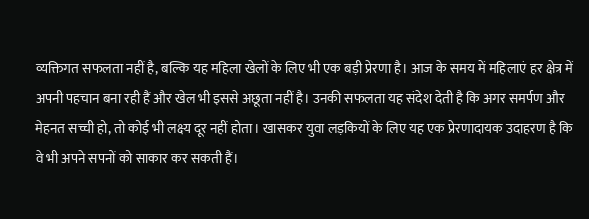व्यक्तिगत सफलता नहीं है, बल्कि यह महिला खेलों के लिए भी एक बड़ी प्रेरणा है। आज के समय में महिलाएं हर क्षेत्र में अपनी पहचान बना रही हैं और खेल भी इससे अछूता नहीं है। उनकी सफलता यह संदेश देती है कि अगर समर्पण और मेहनत सच्ची हो, तो कोई भी लक्ष्य दूर नहीं होता। खासकर युवा लड़कियों के लिए यह एक प्रेरणादायक उदाहरण है कि वे भी अपने सपनों को साकार कर सकती हैं।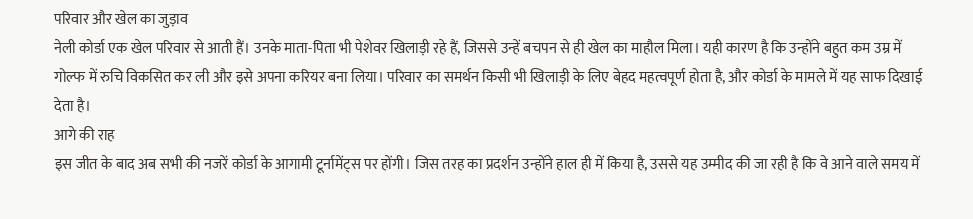परिवार और खेल का जुड़ाव
नेली कोर्डा एक खेल परिवार से आती हैं। उनके माता-पिता भी पेशेवर खिलाड़ी रहे हैं, जिससे उन्हें बचपन से ही खेल का माहौल मिला। यही कारण है कि उन्होंने बहुत कम उम्र में गोल्फ में रुचि विकसित कर ली और इसे अपना करियर बना लिया। परिवार का समर्थन किसी भी खिलाड़ी के लिए बेहद महत्वपूर्ण होता है, और कोर्डा के मामले में यह साफ दिखाई देता है।
आगे की राह
इस जीत के बाद अब सभी की नजरें कोर्डा के आगामी टूर्नामेंट्स पर होंगी। जिस तरह का प्रदर्शन उन्होंने हाल ही में किया है, उससे यह उम्मीद की जा रही है कि वे आने वाले समय में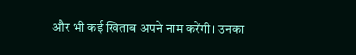और भी कई खिताब अपने नाम करेंगी। उनका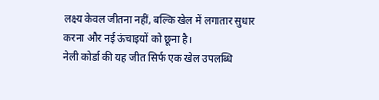लक्ष्य केवल जीतना नहीं, बल्कि खेल में लगातार सुधार करना और नई ऊंचाइयों को छूना है।
नेली कोर्डा की यह जीत सिर्फ एक खेल उपलब्धि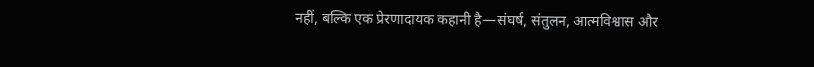नहीं, बल्कि एक प्रेरणादायक कहानी है—संघर्ष, संतुलन, आत्मविश्वास और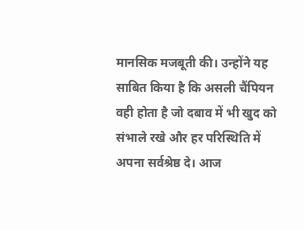मानसिक मजबूती की। उन्होंने यह साबित किया है कि असली चैंपियन वही होता है जो दबाव में भी खुद को संभाले रखे और हर परिस्थिति में अपना सर्वश्रेष्ठ दे। आज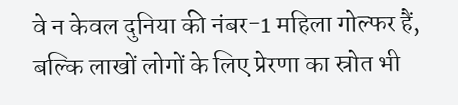वे न केवल दुनिया की नंबर-1 महिला गोल्फर हैं, बल्कि लाखों लोगों के लिए प्रेरणा का स्रोत भी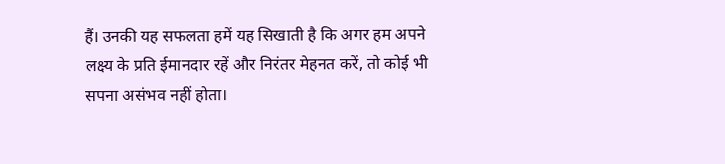हैं। उनकी यह सफलता हमें यह सिखाती है कि अगर हम अपने लक्ष्य के प्रति ईमानदार रहें और निरंतर मेहनत करें, तो कोई भी सपना असंभव नहीं होता।